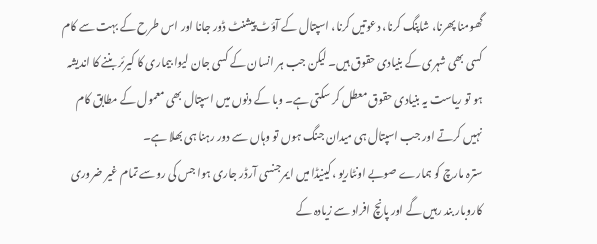گھومنا پھرنا، شاپنگ کرنا، دعوتیں کرنا، اسپتال کے آؤٹ پیشنٹ ڈور جانا اور اس طرح کے بہت سے کام کسی بھی شہری کے بنیادی حقوق ہیں۔ لیکن جب ہر انسان کے کسی جان لیوا بیماری کا کیرئر بننے کا اندیشہ ہو تو ریاست یہ بنیادی حقوق معطل کر سکتی ہے۔ وبا کے دنوں میں اسپتال بھی معمول کے مطابق کام نہیں کرتے اور جب اسپتال ہی میدان جنگ ہوں تو وہاں سے دور رہنا ہی بھلا ہے۔
سترہ مارچ کو ہمارے صوبے اونٹاریو ،کینیڈا میں ایمرجنسی آرڈر جاری ہوا جس کی روسے تمام غیر ضروری کاروبار بند رہیں گے اور پانچ افراد سے زیادہ کے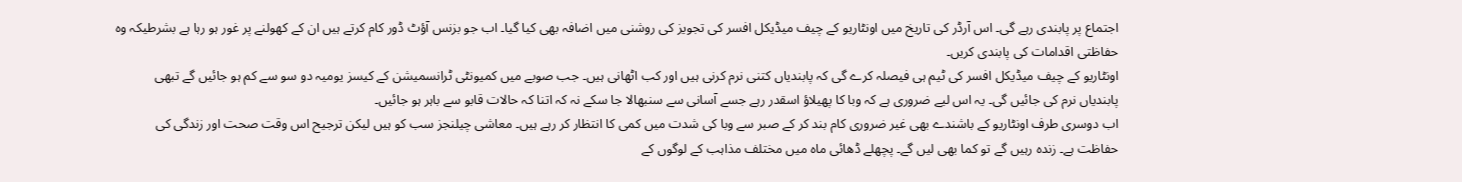اجتماع پر پابندی رہے گی۔ اس آرڈر کی تاریخ میں اونٹاریو کے چیف میڈیکل افسر کی تجویز کی روشنی میں اضافہ بھی کیا گیا۔ اب جو بزنس آؤٹ ڈور کام کرتے ہیں ان کے کھولنے پر غور ہو رہا ہے بشرطیکہ وہ حفاظتی اقدامات کی پابندی کریں۔
اونٹاریو کے چیف میڈیکل افسر کی ٹیم ہی فیصلہ کرے گی کہ پابندیاں کتنی نرم کرنی ہیں اور کب اٹھانی ہیں۔ جب صوبے میں کمیونٹی ٹرانسمیشن کے کیسز یومیہ دو سو سے کم ہو جائیں گے تبھی پابندیاں نرم کی جائیں گی۔ یہ اس لیے ضروری ہے کہ وبا کا پھیلاؤ اسقدر رہے جسے آسانی سے سنبھالا جا سکے نہ کہ اتنا کہ حالات قابو سے باہر ہو جائیں۔
اب دوسری طرف اونٹاریو کے باشندے بھی غیر ضروری کام بند کر کے صبر سے وبا کی شدت میں کمی کا انتظار کر رہے ہیں۔ معاشی چیلنجز سب کو ہیں لیکن ترجیح اس وقت صحت اور زندگی کی حفاظت ہے۔ زندہ رہیں گے تو کما بھی لیں گے۔ پچھلے ڈھائی ماہ میں مختلف مذاہب کے لوگوں کے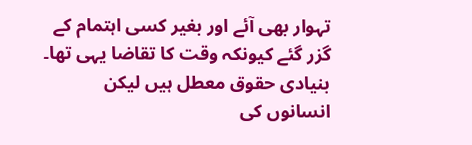تہوار بھی آئے اور بغیر کسی اہتمام کے گزر گئے کیونکہ وقت کا تقاضا یہی تھا۔
بنیادی حقوق معطل ہیں لیکن انسانوں کی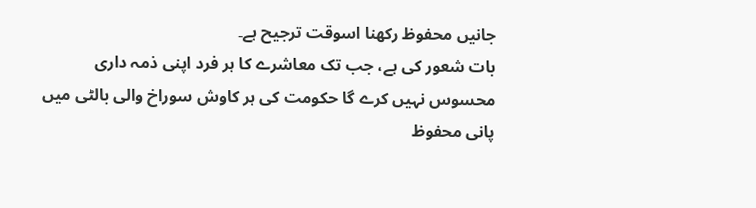جانیں محفوظ رکھنا اسوقت ترجیح ہے۔
بات شعور کی ہے، جب تک معاشرے کا ہر فرد اپنی ذمہ داری محسوس نہیں کرے گا حکومت کی ہر کاوش سوراخ والی بالٹی میں پانی محفوظ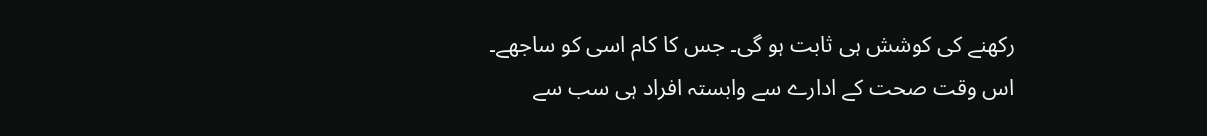رکھنے کی کوشش ہی ثابت ہو گی۔ جس کا کام اسی کو ساجھے۔ اس وقت صحت کے ادارے سے وابستہ افراد ہی سب سے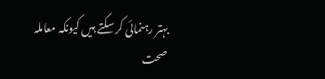بہتر رہنمائی کر سکتے ہیں کیونکہ معاملہ صحت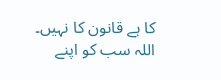کا ہے قانون کا نہیں۔
اللہ سب کو اپنے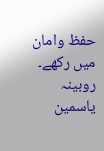حفظ وامان میں رکھے۔
روبینہ یاسمین